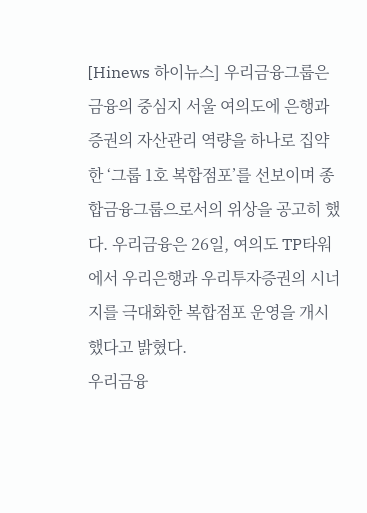[Hinews 하이뉴스] 우리금융그룹은 금융의 중심지 서울 여의도에 은행과 증권의 자산관리 역량을 하나로 집약한 ‘그룹 1호 복합점포’를 선보이며 종합금융그룹으로서의 위상을 공고히 했다. 우리금융은 26일, 여의도 TP타워에서 우리은행과 우리투자증권의 시너지를 극대화한 복합점포 운영을 개시했다고 밝혔다.
우리금융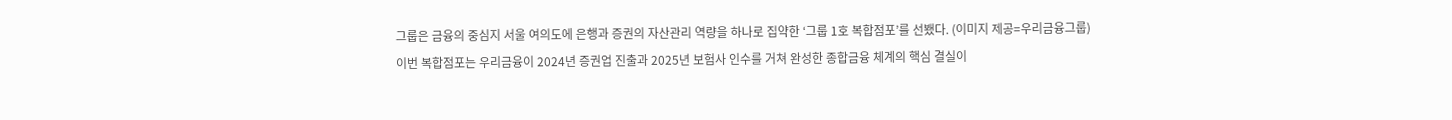그룹은 금융의 중심지 서울 여의도에 은행과 증권의 자산관리 역량을 하나로 집약한 ‘그룹 1호 복합점포’를 선뵀다. (이미지 제공=우리금융그룹)
이번 복합점포는 우리금융이 2024년 증권업 진출과 2025년 보험사 인수를 거쳐 완성한 종합금융 체계의 핵심 결실이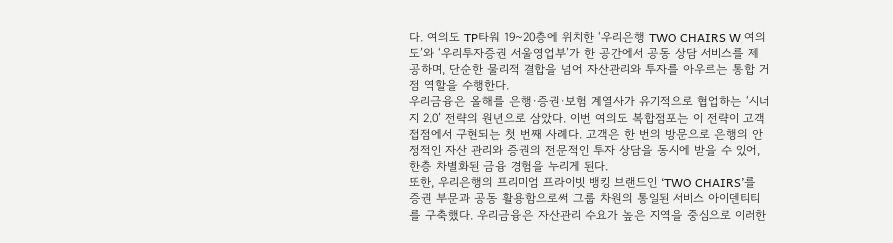다. 여의도 TP타워 19~20층에 위치한 ‘우리은행 TWO CHAIRS W 여의도’와 ‘우리투자증권 서울영업부’가 한 공간에서 공동 상담 서비스를 제공하며, 단순한 물리적 결합을 넘어 자산관리와 투자를 아우르는 통합 거점 역할을 수행한다.
우리금융은 올해를 은행·증권·보험 계열사가 유기적으로 협업하는 ‘시너지 2.0’ 전략의 원년으로 삼았다. 이번 여의도 복합점포는 이 전략이 고객 접점에서 구현되는 첫 번째 사례다. 고객은 한 번의 방문으로 은행의 안정적인 자산 관리와 증권의 전문적인 투자 상담을 동시에 받을 수 있어, 한층 차별화된 금융 경험을 누리게 된다.
또한, 우리은행의 프리미엄 프라이빗 뱅킹 브랜드인 ‘TWO CHAIRS’를 증권 부문과 공동 활용함으로써 그룹 차원의 통일된 서비스 아이덴티티를 구축했다. 우리금융은 자산관리 수요가 높은 지역을 중심으로 이러한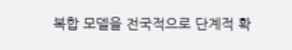복합 모델을 전국적으로 단계적 확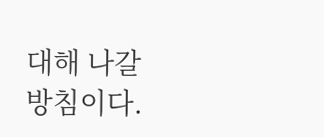대해 나갈 방침이다.